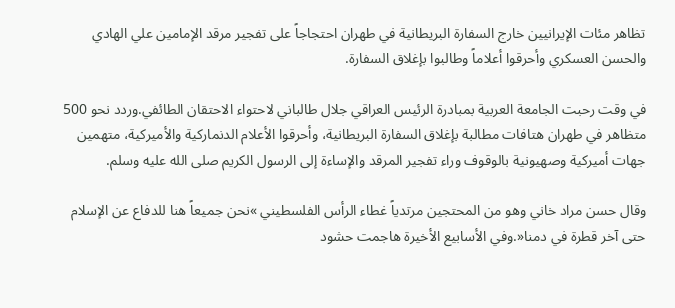تظاهر مئات الإيرانيين خارج السفارة البريطانية في طهران احتجاجاً على تفجير مرقد الإمامين علي الهادي والحسن العسكري وأحرقوا أعلاماً وطالبوا بإغلاق السفارة.

في وقت رحبت الجامعة العربية بمبادرة الرئيس العراقي جلال طالباني لاحتواء الاحتقان الطائفي.وردد نحو 500 متظاهر في طهران هتافات مطالبة بإغلاق السفارة البريطانية، وأحرقوا الأعلام الدنماركية والأميركية، متهمين جهات أميركية وصهيونية بالوقوف وراء تفجير المرقد والإساءة إلى الرسول الكريم صلى الله عليه وسلم.

وقال حسن مراد خاني وهو من المحتجين مرتدياً غطاء الرأس الفلسطيني »نحن جميعاً هنا للدفاع عن الإسلام حتى آخر قطرة في دمنا«.وفي الأسابيع الأخيرة هاجمت حشود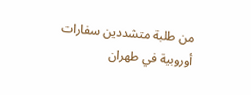من طلبة متشددين سفارات أوروبية في طهران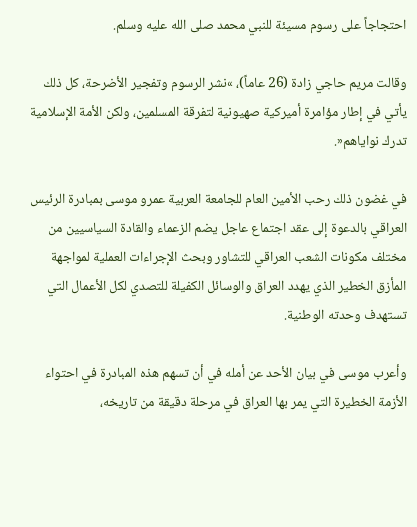احتجاجاً على رسوم مسيئة للنبي محمد صلى الله عليه وسلم.

وقالت مريم حاجي زادة (26 عاماً)، »نشر الرسوم وتفجير الأضرحة، كل ذلك يأتي في إطار مؤامرة أميركية صهيونية لتفرقة المسلمين، ولكن الأمة الإسلامية تدرك نواياهم«.

في غضون ذلك رحب الأمين العام للجامعة العربية عمرو موسى بمبادرة الرئيس العراقي بالدعوة إلى عقد اجتماع عاجل يضم الزعماء والقادة السياسيين من مختلف مكونات الشعب العراقي للتشاور وبحث الإجراءات العملية لمواجهة المأزق الخطير الذي يهدد العراق والوسائل الكفيلة للتصدي لكل الأعمال التي تستهدف وحدته الوطنية.

وأعرب موسى في بيان الأحد عن أمله في أن تسهم هذه المبادرة في احتواء الأزمة الخطيرة التي يمر بها العراق في مرحلة دقيقة من تاريخه،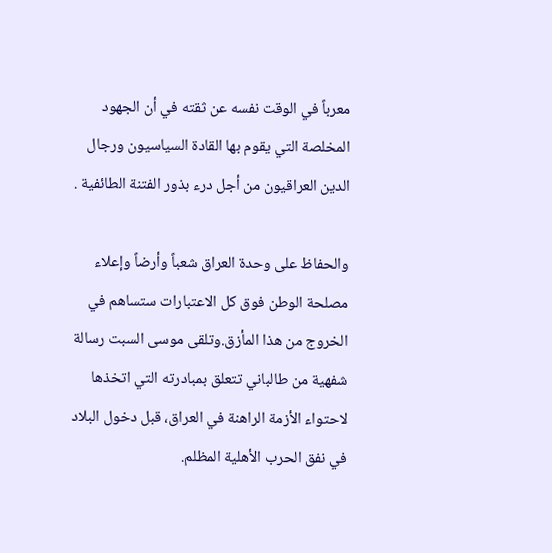معرباً في الوقت نفسه عن ثقته في أن الجهود المخلصة التي يقوم بها القادة السياسيون ورجال الدين العراقيون من أجل درء بذور الفتنة الطائفية .

والحفاظ على وحدة العراق شعباً وأرضاً وإعلاء مصلحة الوطن فوق كل الاعتبارات ستساهم في الخروج من هذا المأزق.وتلقى موسى السبت رسالة شفهية من طالباني تتعلق بمبادرته التي اتخذها لاحتواء الأزمة الراهنة في العراق، قبل دخول البلاد في نفق الحرب الأهلية المظلم.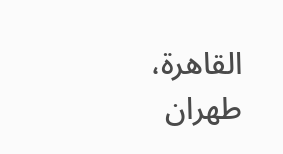القاهرة، طهران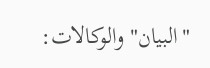"البيان" والوكالات: